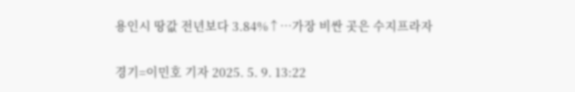용인시 땅값 전년보다 3.84%↑…가장 비싼 곳은 수지프라자

경기=이민호 기자 2025. 5. 9. 13:22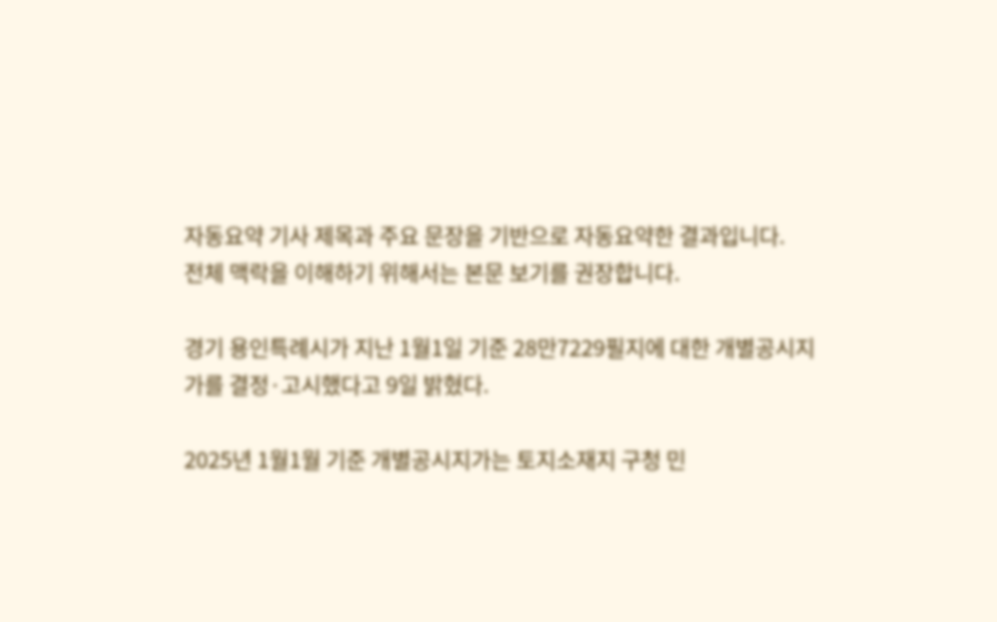자동요약 기사 제목과 주요 문장을 기반으로 자동요약한 결과입니다.
전체 맥락을 이해하기 위해서는 본문 보기를 권장합니다.

경기 용인특례시가 지난 1월1일 기준 28만7229필지에 대한 개별공시지가를 결정·고시했다고 9일 밝혔다.

2025년 1월1월 기준 개별공시지가는 토지소재지 구청 민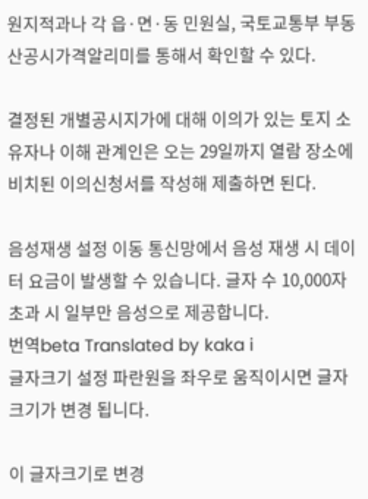원지적과나 각 읍·면·동 민원실, 국토교통부 부동산공시가격알리미를 통해서 확인할 수 있다.

결정된 개별공시지가에 대해 이의가 있는 토지 소유자나 이해 관계인은 오는 29일까지 열람 장소에 비치된 이의신청서를 작성해 제출하면 된다.

음성재생 설정 이동 통신망에서 음성 재생 시 데이터 요금이 발생할 수 있습니다. 글자 수 10,000자 초과 시 일부만 음성으로 제공합니다.
번역beta Translated by kaka i
글자크기 설정 파란원을 좌우로 움직이시면 글자크기가 변경 됩니다.

이 글자크기로 변경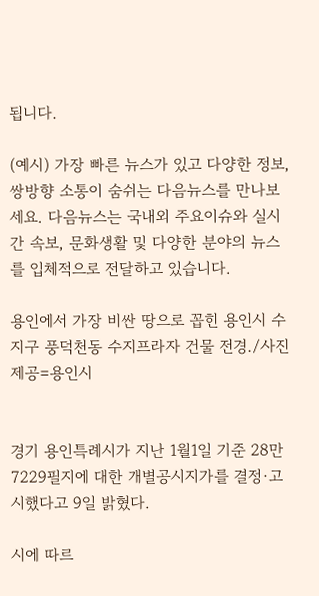됩니다.

(예시) 가장 빠른 뉴스가 있고 다양한 정보, 쌍방향 소통이 숨쉬는 다음뉴스를 만나보세요. 다음뉴스는 국내외 주요이슈와 실시간 속보, 문화생활 및 다양한 분야의 뉴스를 입체적으로 전달하고 있습니다.

용인에서 가장 비싼 땅으로 꼽힌 용인시 수지구 풍덕천동 수지프라자 건물 전경./사진제공=용인시


경기 용인특례시가 지난 1월1일 기준 28만7229필지에 대한 개별공시지가를 결정·고시했다고 9일 밝혔다.

시에 따르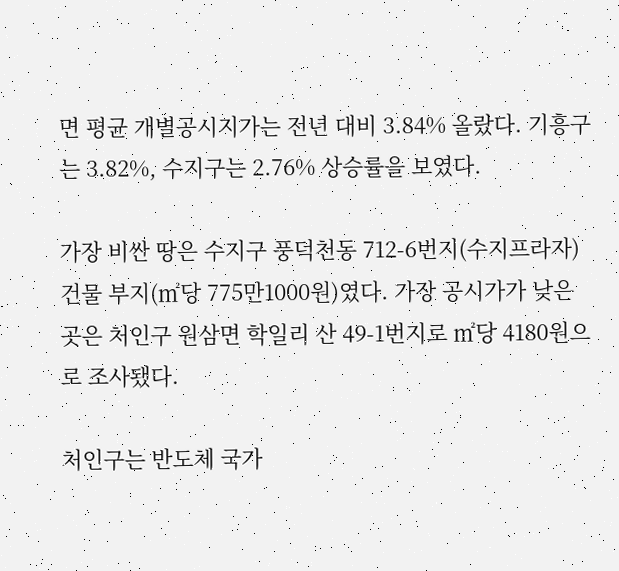면 평균 개별공시지가는 전년 대비 3.84% 올랐다. 기흥구는 3.82%, 수지구는 2.76% 상승률을 보였다.

가장 비싼 땅은 수지구 풍덕천동 712-6번지(수지프라자) 건물 부지(㎡당 775만1000원)였다. 가장 공시가가 낮은 곳은 처인구 원삼면 학일리 산 49-1번지로 ㎡당 4180원으로 조사됐다.

처인구는 반도체 국가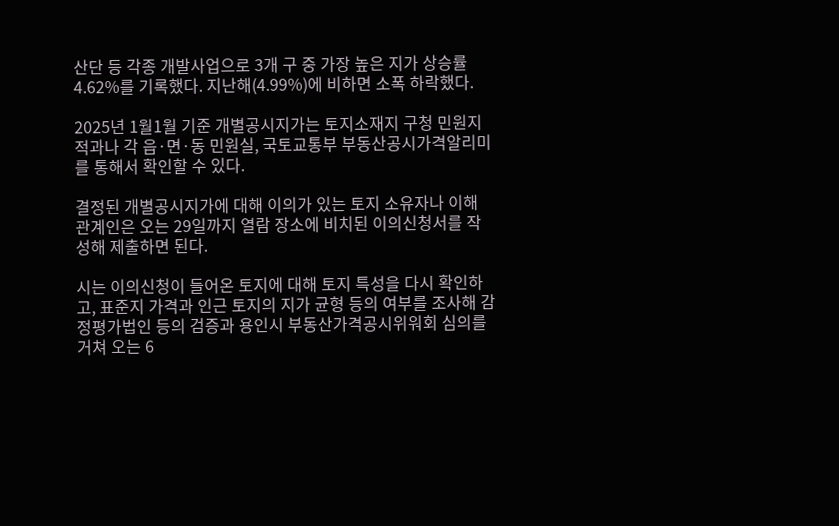산단 등 각종 개발사업으로 3개 구 중 가장 높은 지가 상승률 4.62%를 기록했다. 지난해(4.99%)에 비하면 소폭 하락했다.

2025년 1월1월 기준 개별공시지가는 토지소재지 구청 민원지적과나 각 읍·면·동 민원실, 국토교통부 부동산공시가격알리미를 통해서 확인할 수 있다.

결정된 개별공시지가에 대해 이의가 있는 토지 소유자나 이해 관계인은 오는 29일까지 열람 장소에 비치된 이의신청서를 작성해 제출하면 된다.

시는 이의신청이 들어온 토지에 대해 토지 특성을 다시 확인하고, 표준지 가격과 인근 토지의 지가 균형 등의 여부를 조사해 감정평가법인 등의 검증과 용인시 부동산가격공시위워회 심의를 거쳐 오는 6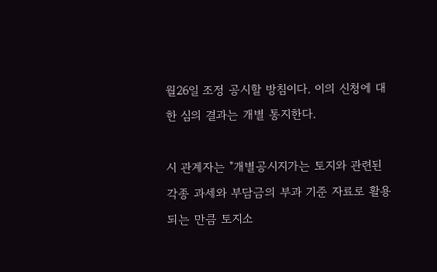월26일 조정 공시할 방침이다. 이의 신청에 대한 심의 결과는 개별 통지한다.

시 관계자는 "개별공시지가는 토지와 관련된 각종 과세와 부담금의 부과 기준 자료로 활용되는 만큼 토지소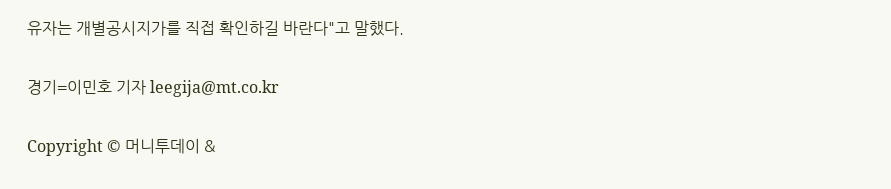유자는 개별공시지가를 직접 확인하길 바란다"고 말했다.

경기=이민호 기자 leegija@mt.co.kr

Copyright © 머니투데이 &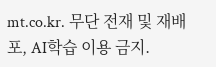mt.co.kr. 무단 전재 및 재배포, AI학습 이용 금지.